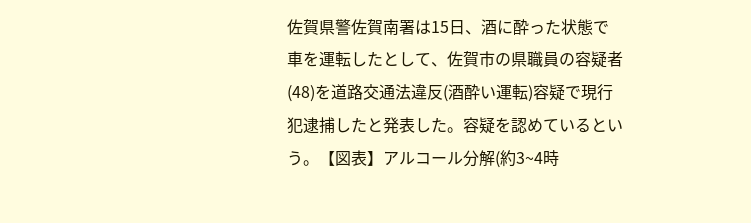佐賀県警佐賀南署は15日、酒に酔った状態で車を運転したとして、佐賀市の県職員の容疑者(48)を道路交通法違反(酒酔い運転)容疑で現行犯逮捕したと発表した。容疑を認めているという。【図表】アルコール分解(約3~4時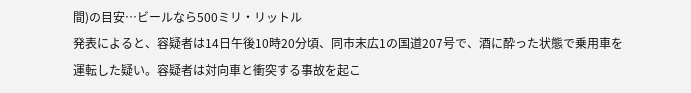間)の目安…ビールなら500ミリ・リットル
発表によると、容疑者は14日午後10時20分頃、同市末広1の国道207号で、酒に酔った状態で乗用車を運転した疑い。容疑者は対向車と衝突する事故を起こ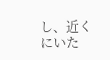し、近くにいた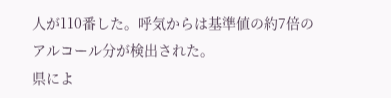人が110番した。呼気からは基準値の約7倍のアルコール分が検出された。
県によ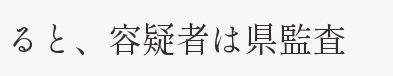ると、容疑者は県監査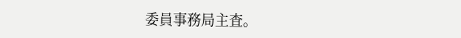委員事務局主査。